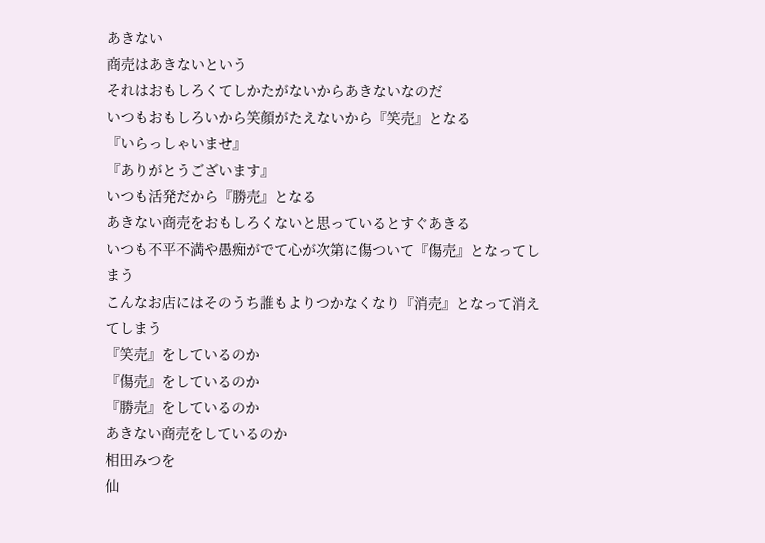あきない
商売はあきないという
それはおもしろくてしかたがないからあきないなのだ
いつもおもしろいから笑顔がたえないから『笑売』となる
『いらっしゃいませ』
『ありがとうございます』
いつも活発だから『勝売』となる
あきない商売をおもしろくないと思っているとすぐあきる
いつも不平不満や愚痴がでて心が次第に傷ついて『傷売』となってしまう
こんなお店にはそのうち誰もよりつかなくなり『消売』となって消えてしまう
『笑売』をしているのか
『傷売』をしているのか
『勝売』をしているのか
あきない商売をしているのか
相田みつを
仙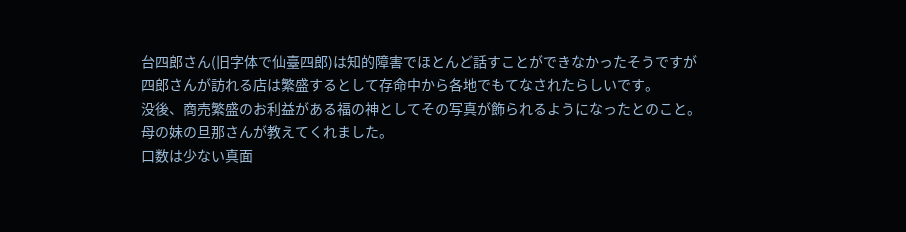台四郎さん(旧字体で仙臺四郎)は知的障害でほとんど話すことができなかったそうですが
四郎さんが訪れる店は繁盛するとして存命中から各地でもてなされたらしいです。
没後、商売繁盛のお利益がある福の神としてその写真が飾られるようになったとのこと。
母の妹の旦那さんが教えてくれました。
口数は少ない真面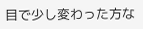目で少し変わった方な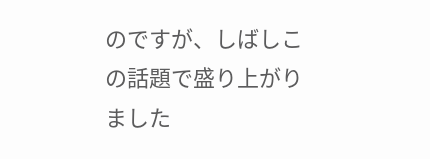のですが、しばしこの話題で盛り上がりました